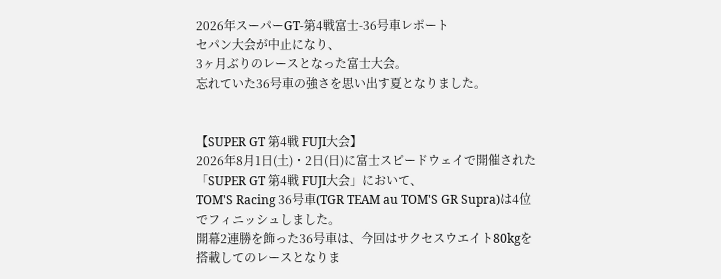2026年スーパーGT-第4戦富士-36号車レポート
セパン大会が中止になり、
3ヶ月ぶりのレースとなった富士大会。
忘れていた36号車の強さを思い出す夏となりました。


【SUPER GT 第4戦 FUJI大会】
2026年8月1日(土)・2日(日)に富士スピードウェイで開催された
「SUPER GT 第4戦 FUJI大会」において、
TOM'S Racing 36号車(TGR TEAM au TOM'S GR Supra)は4位でフィニッシュしました。
開幕2連勝を飾った36号車は、今回はサクセスウエイト80kgを搭載してのレースとなりま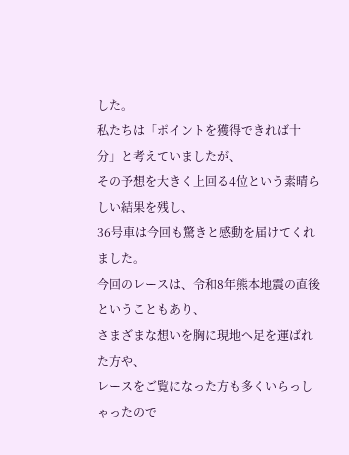した。
私たちは「ポイントを獲得できれば十分」と考えていましたが、
その予想を大きく上回る4位という素晴らしい結果を残し、
36号車は今回も驚きと感動を届けてくれました。
今回のレースは、令和8年熊本地震の直後ということもあり、
さまざまな想いを胸に現地へ足を運ばれた方や、
レースをご覧になった方も多くいらっしゃったので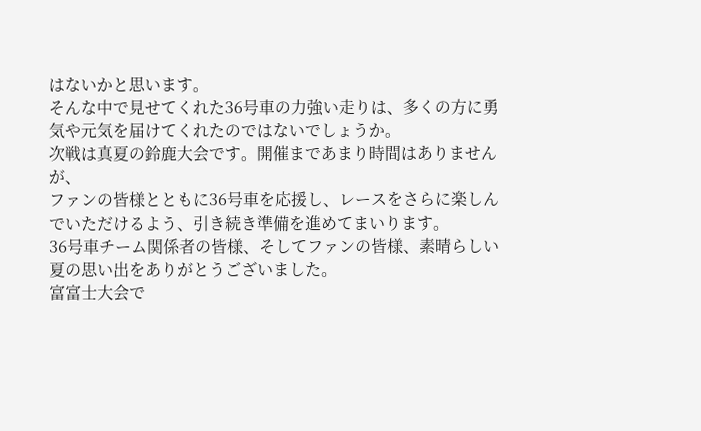はないかと思います。
そんな中で見せてくれた36号車の力強い走りは、多くの方に勇気や元気を届けてくれたのではないでしょうか。
次戦は真夏の鈴鹿大会です。開催まであまり時間はありませんが、
ファンの皆様とともに36号車を応援し、レースをさらに楽しんでいただけるよう、引き続き準備を進めてまいります。
36号車チーム関係者の皆様、そしてファンの皆様、素晴らしい夏の思い出をありがとうございました。
富富士大会で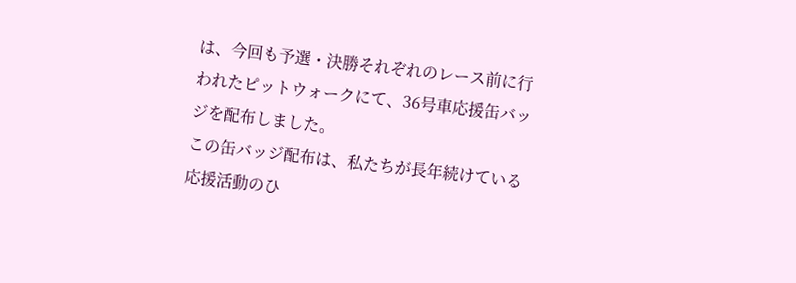は、今回も予選・決勝それぞれのレース前に行われたピットウォークにて、36号車応援缶バッジを配布しました。
この缶バッジ配布は、私たちが長年続けている応援活動のひ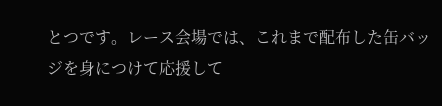とつです。レース会場では、これまで配布した缶バッジを身につけて応援して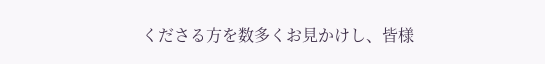くださる方を数多くお見かけし、皆様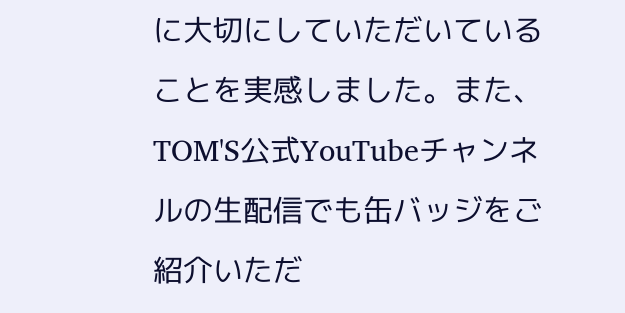に大切にしていただいていることを実感しました。また、TOM'S公式YouTubeチャンネルの生配信でも缶バッジをご紹介いただ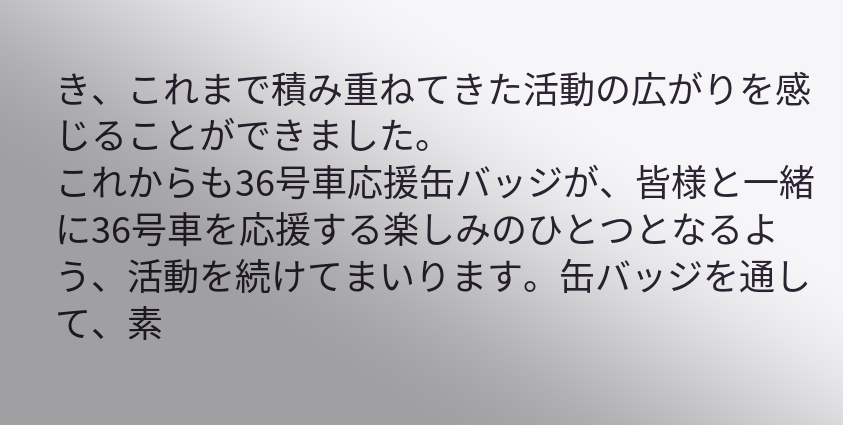き、これまで積み重ねてきた活動の広がりを感じることができました。
これからも36号車応援缶バッジが、皆様と一緒に36号車を応援する楽しみのひとつとなるよう、活動を続けてまいります。缶バッジを通して、素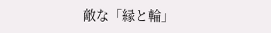敵な「縁と輪」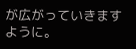が広がっていきますように。